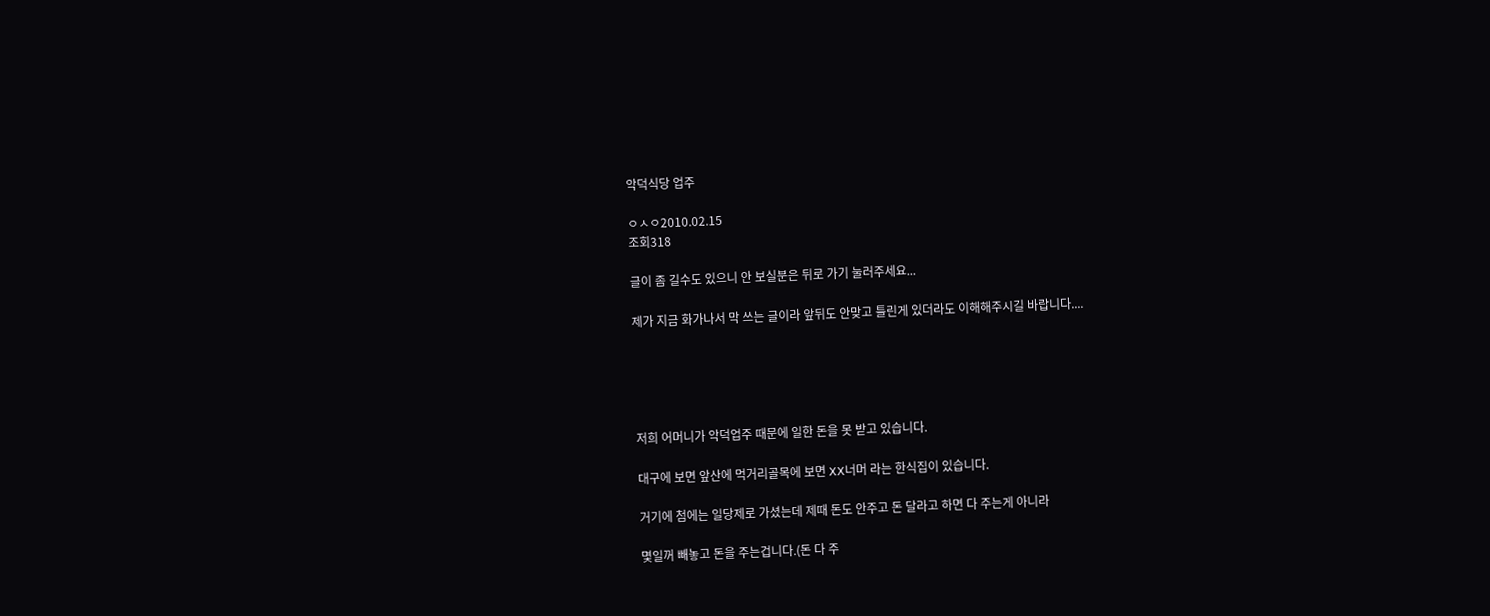악덕식당 업주

ㅇㅅㅇ2010.02.15
조회318

글이 좀 길수도 있으니 안 보실분은 뒤로 가기 눌러주세요...

제가 지금 화가나서 막 쓰는 글이라 앞뒤도 안맞고 틀린게 있더라도 이해해주시길 바랍니다....





저희 어머니가 악덕업주 때문에 일한 돈을 못 받고 있습니다.

대구에 보면 앞산에 먹거리골목에 보면 XX너머 라는 한식집이 있습니다.

거기에 첨에는 일당제로 가셨는데 제때 돈도 안주고 돈 달라고 하면 다 주는게 아니라

몇일꺼 빼놓고 돈을 주는겁니다.(돈 다 주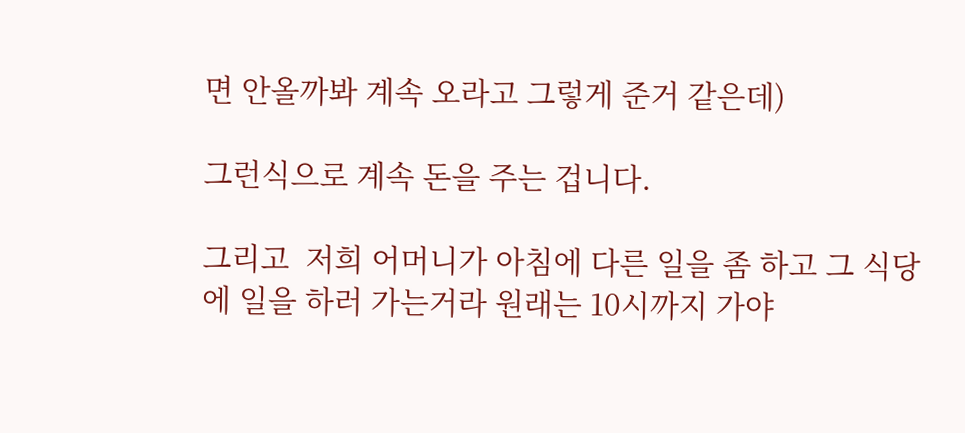면 안올까봐 계속 오라고 그렇게 준거 같은데)

그런식으로 계속 돈을 주는 겁니다.

그리고  저희 어머니가 아침에 다른 일을 좀 하고 그 식당에 일을 하러 가는거라 원래는 10시까지 가야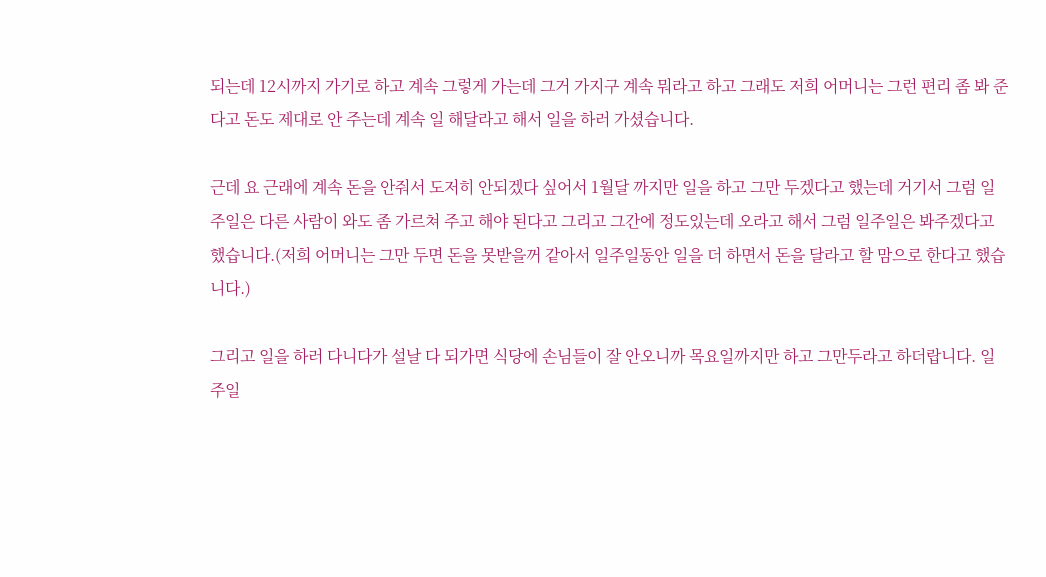되는데 12시까지 가기로 하고 계속 그렇게 가는데 그거 가지구 계속 뭐라고 하고 그래도 저희 어머니는 그런 편리 좀 봐 준다고 돈도 제대로 안 주는데 계속 일 해달라고 해서 일을 하러 가셨습니다.

근데 요 근래에 계속 돈을 안줘서 도저히 안되겠다 싶어서 1월달 까지만 일을 하고 그만 두겠다고 했는데 거기서 그럼 일주일은 다른 사람이 와도 좀 가르쳐 주고 해야 된다고 그리고 그간에 정도있는데 오라고 해서 그럼 일주일은 봐주겠다고 했습니다.(저희 어머니는 그만 두면 돈을 못받을꺼 같아서 일주일동안 일을 더 하면서 돈을 달라고 할 맘으로 한다고 했습니다.)

그리고 일을 하러 다니다가 설날 다 되가면 식당에 손님들이 잘 안오니까 목요일까지만 하고 그만두라고 하더랍니다. 일주일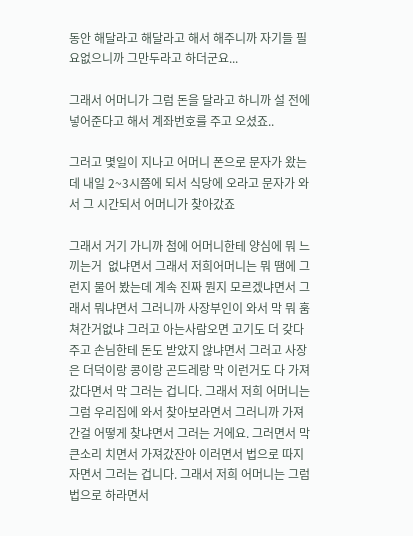동안 해달라고 해달라고 해서 해주니까 자기들 필요없으니까 그만두라고 하더군요...

그래서 어머니가 그럼 돈을 달라고 하니까 설 전에 넣어준다고 해서 계좌번호를 주고 오셨죠..

그러고 몇일이 지나고 어머니 폰으로 문자가 왔는데 내일 2~3시쯤에 되서 식당에 오라고 문자가 와서 그 시간되서 어머니가 찾아갔죠

그래서 거기 가니까 첨에 어머니한테 양심에 뭐 느끼는거  없냐면서 그래서 저희어머니는 뭐 땜에 그런지 물어 봤는데 계속 진짜 뭔지 모르겠냐면서 그래서 뭐냐면서 그러니까 사장부인이 와서 막 뭐 훔쳐간거없냐 그러고 아는사람오면 고기도 더 갖다주고 손님한테 돈도 받았지 않냐면서 그러고 사장은 더덕이랑 콩이랑 곤드레랑 막 이런거도 다 가져갔다면서 막 그러는 겁니다. 그래서 저희 어머니는 그럼 우리집에 와서 찾아보라면서 그러니까 가져간걸 어떻게 찾냐면서 그러는 거에요. 그러면서 막 큰소리 치면서 가져갔잔아 이러면서 법으로 따지자면서 그러는 겁니다. 그래서 저희 어머니는 그럼 법으로 하라면서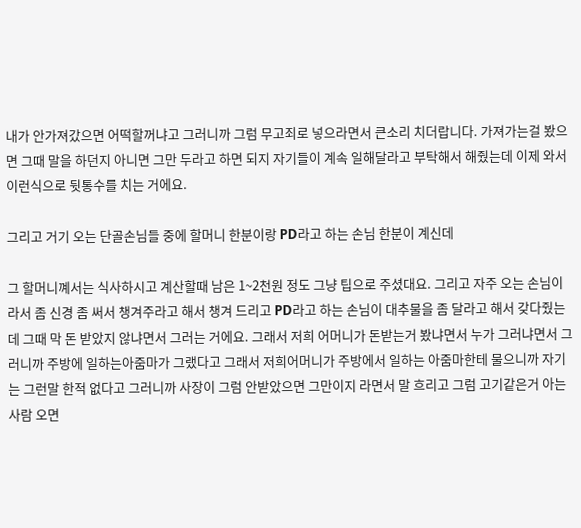내가 안가져갔으면 어떡할꺼냐고 그러니까 그럼 무고죄로 넣으라면서 큰소리 치더랍니다. 가져가는걸 봤으면 그때 말을 하던지 아니면 그만 두라고 하면 되지 자기들이 계속 일해달라고 부탁해서 해줬는데 이제 와서 이런식으로 뒷통수를 치는 거에요.

그리고 거기 오는 단골손님들 중에 할머니 한분이랑 PD라고 하는 손님 한분이 계신데

그 할머니꼐서는 식사하시고 계산할때 남은 1~2천원 정도 그냥 팁으로 주셨대요. 그리고 자주 오는 손님이라서 좀 신경 좀 써서 챙겨주라고 해서 챙겨 드리고 PD라고 하는 손님이 대추물을 좀 달라고 해서 갖다줬는데 그때 막 돈 받았지 않냐면서 그러는 거에요. 그래서 저희 어머니가 돈받는거 봤냐면서 누가 그러냐면서 그러니까 주방에 일하는아줌마가 그랬다고 그래서 저희어머니가 주방에서 일하는 아줌마한테 물으니까 자기는 그런말 한적 없다고 그러니까 사장이 그럼 안받았으면 그만이지 라면서 말 흐리고 그럼 고기같은거 아는사람 오면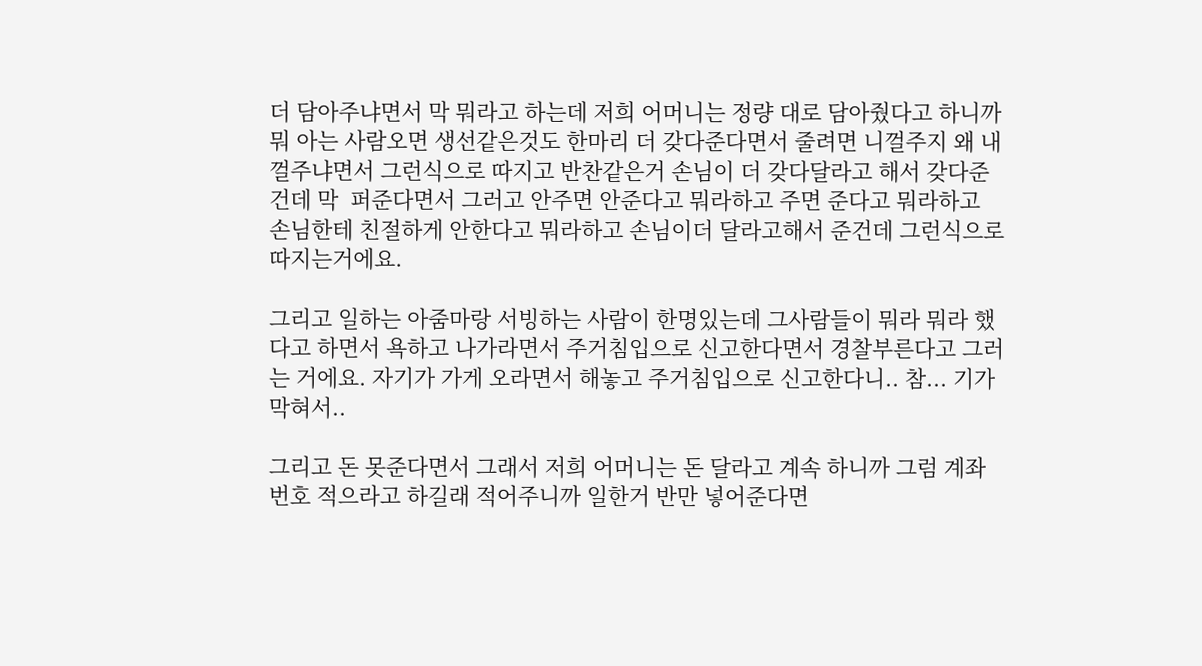더 담아주냐면서 막 뭐라고 하는데 저희 어머니는 정량 대로 담아줬다고 하니까 뭐 아는 사람오면 생선같은것도 한마리 더 갖다준다면서 줄려면 니껄주지 왜 내껄주냐면서 그런식으로 따지고 반찬같은거 손님이 더 갖다달라고 해서 갖다준건데 막  퍼준다면서 그러고 안주면 안준다고 뭐라하고 주면 준다고 뭐라하고 손님한테 친절하게 안한다고 뭐라하고 손님이더 달라고해서 준건데 그런식으로 따지는거에요.

그리고 일하는 아줌마랑 서빙하는 사람이 한명있는데 그사람들이 뭐라 뭐라 했다고 하면서 욕하고 나가라면서 주거침입으로 신고한다면서 경찰부른다고 그러는 거에요. 자기가 가게 오라면서 해놓고 주거침입으로 신고한다니.. 참... 기가 막혀서..

그리고 돈 못준다면서 그래서 저희 어머니는 돈 달라고 계속 하니까 그럼 계좌번호 적으라고 하길래 적어주니까 일한거 반만 넣어준다면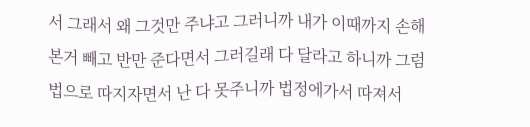서 그래서 왜 그것만 주냐고 그러니까 내가 이때까지 손해본거 빼고 반만 준다면서 그러길래 다 달라고 하니까 그럼 법으로 따지자면서 난 다 못주니까 법정에가서 따져서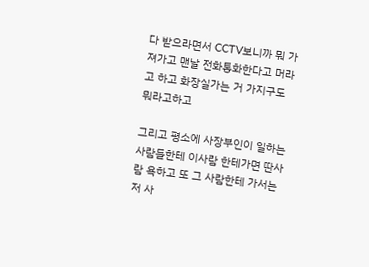다 받으라면서 CCTV보니까 뭐 가져가고 맨날 전화통화한다고 머라고 하고 화장실가는 거 가지구도 뭐라고하고

그리고 평소에 사장부인이 일하는 사람들한테 이사람 한테가면 딴사람 욕하고 또 그 사람한테 가서는 저 사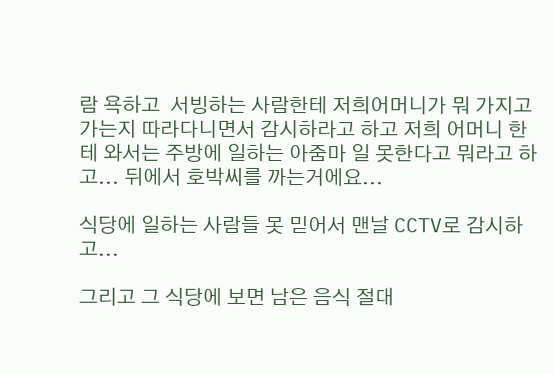람 욕하고  서빙하는 사람한테 저희어머니가 뭐 가지고 가는지 따라다니면서 감시하라고 하고 저희 어머니 한테 와서는 주방에 일하는 아줌마 일 못한다고 뭐라고 하고... 뒤에서 호박씨를 까는거에요...

식당에 일하는 사람들 못 믿어서 맨날 CCTV로 감시하고...

그리고 그 식당에 보면 남은 음식 절대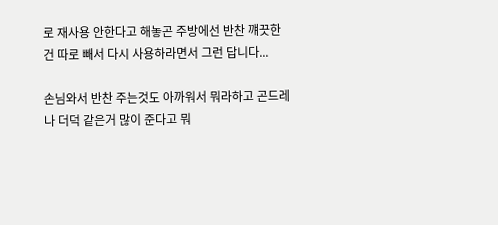로 재사용 안한다고 해놓곤 주방에선 반찬 꺠끗한건 따로 빼서 다시 사용하라면서 그런 답니다...

손님와서 반찬 주는것도 아까워서 뭐라하고 곤드레나 더덕 같은거 많이 준다고 뭐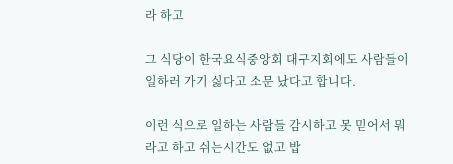라 하고

그 식당이 한국요식중앙회 대구지회에도 사람들이 일하러 가기 싫다고 소문 났다고 합니다.

이런 식으로 일하는 사람들 감시하고 못 믿어서 뭐라고 하고 쉬는시간도 없고 밥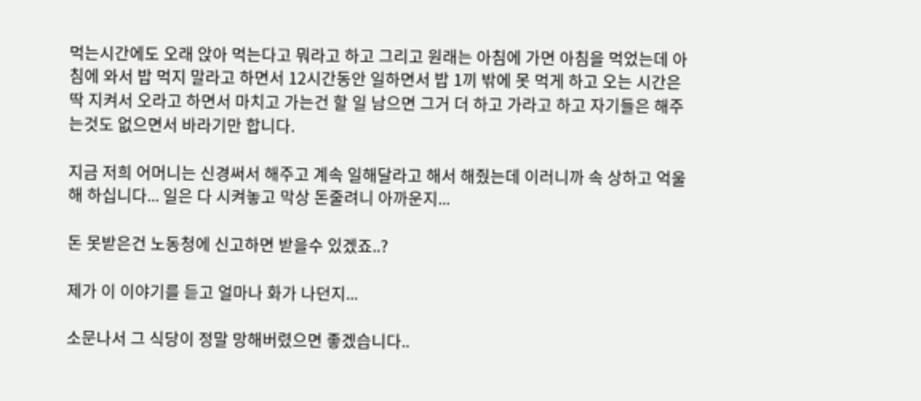먹는시간에도 오래 앉아 먹는다고 뭐라고 하고 그리고 원래는 아침에 가면 아침을 먹었는데 아침에 와서 밥 먹지 말라고 하면서 12시간동안 일하면서 밥 1끼 밖에 못 먹게 하고 오는 시간은 딱 지켜서 오라고 하면서 마치고 가는건 할 일 남으면 그거 더 하고 가라고 하고 자기들은 해주는것도 없으면서 바라기만 합니다.

지금 저희 어머니는 신경써서 해주고 계속 일해달라고 해서 해줬는데 이러니까 속 상하고 억울해 하십니다... 일은 다 시켜놓고 막상 돈줄려니 아까운지...

돈 못받은건 노동청에 신고하면 받을수 있겠죠..?

제가 이 이야기를 듣고 얼마나 화가 나던지...

소문나서 그 식당이 정말 망해버렸으면 좋겠습니다..